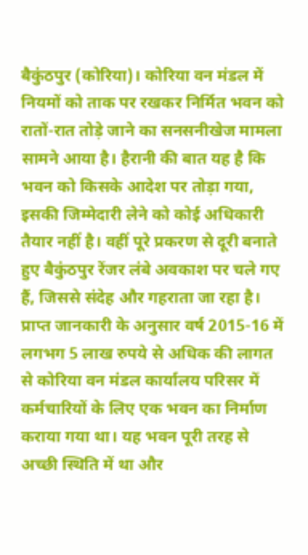बैकुंठपुर (कोरिया)। कोरिया वन मंडल में नियमों को ताक पर रखकर निर्मित भवन को रातों-रात तोड़े जाने का सनसनीखेज मामला सामने आया है। हैरानी की बात यह है कि भवन को किसके आदेश पर तोड़ा गया, इसकी जिम्मेदारी लेने को कोई अधिकारी तैयार नहीं है। वहीं पूरे प्रकरण से दूरी बनाते हुए बैकुंठपुर रेंजर लंबे अवकाश पर चले गए हैं, जिससे संदेह और गहराता जा रहा है।
प्राप्त जानकारी के अनुसार वर्ष 2015-16 में लगभग 5 लाख रुपये से अधिक की लागत से कोरिया वन मंडल कार्यालय परिसर में कर्मचारियों के लिए एक भवन का निर्माण कराया गया था। यह भवन पूरी तरह से अच्छी स्थिति में था और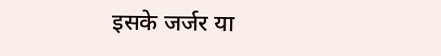इसके जर्जर या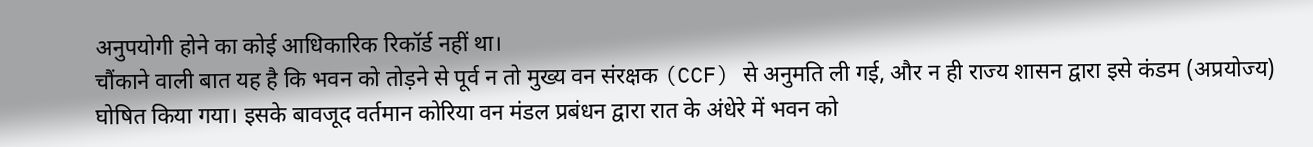अनुपयोगी होने का कोई आधिकारिक रिकॉर्ड नहीं था।
चौंकाने वाली बात यह है कि भवन को तोड़ने से पूर्व न तो मुख्य वन संरक्षक (CCF) से अनुमति ली गई, और न ही राज्य शासन द्वारा इसे कंडम (अप्रयोज्य) घोषित किया गया। इसके बावजूद वर्तमान कोरिया वन मंडल प्रबंधन द्वारा रात के अंधेरे में भवन को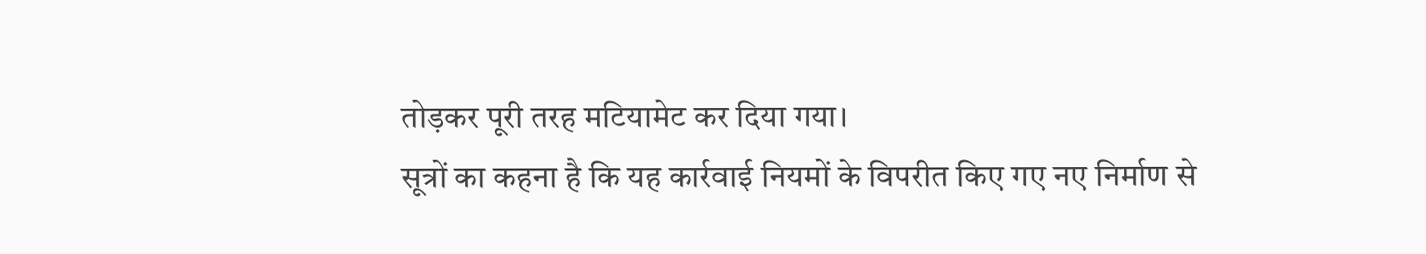तोड़कर पूरी तरह मटियामेट कर दिया गया।
सूत्रों का कहना है कि यह कार्रवाई नियमों के विपरीत किए गए नए निर्माण से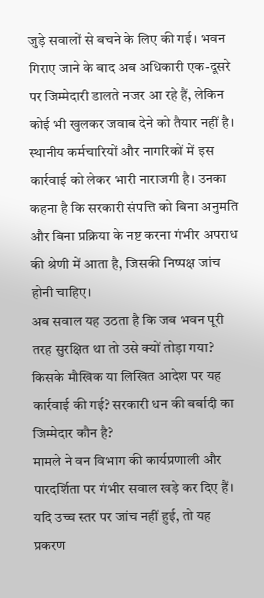जुड़े सवालों से बचने के लिए की गई। भवन गिराए जाने के बाद अब अधिकारी एक-दूसरे पर जिम्मेदारी डालते नजर आ रहे हैं, लेकिन कोई भी खुलकर जवाब देने को तैयार नहीं है।
स्थानीय कर्मचारियों और नागरिकों में इस कार्रवाई को लेकर भारी नाराजगी है। उनका कहना है कि सरकारी संपत्ति को बिना अनुमति और बिना प्रक्रिया के नष्ट करना गंभीर अपराध की श्रेणी में आता है, जिसकी निष्पक्ष जांच होनी चाहिए।
अब सवाल यह उठता है कि जब भवन पूरी तरह सुरक्षित था तो उसे क्यों तोड़ा गया? किसके मौखिक या लिखित आदेश पर यह कार्रवाई की गई? सरकारी धन की बर्बादी का जिम्मेदार कौन है?
मामले ने वन विभाग की कार्यप्रणाली और पारदर्शिता पर गंभीर सवाल खड़े कर दिए हैं। यदि उच्च स्तर पर जांच नहीं हुई, तो यह प्रकरण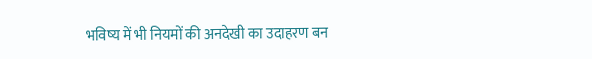भविष्य में भी नियमों की अनदेखी का उदाहरण बन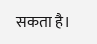सकता है।